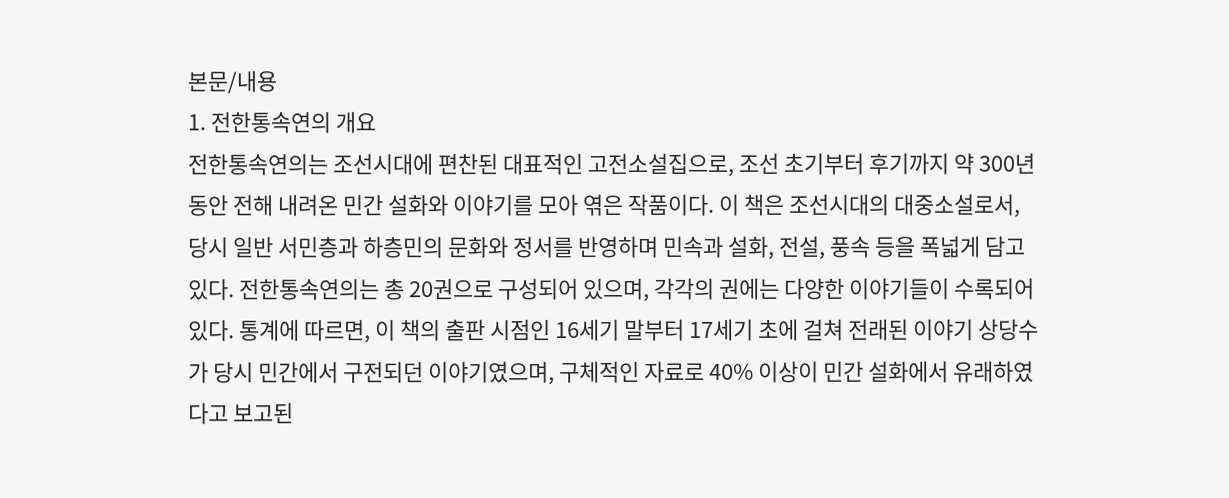본문/내용
1. 전한통속연의 개요
전한통속연의는 조선시대에 편찬된 대표적인 고전소설집으로, 조선 초기부터 후기까지 약 300년 동안 전해 내려온 민간 설화와 이야기를 모아 엮은 작품이다. 이 책은 조선시대의 대중소설로서, 당시 일반 서민층과 하층민의 문화와 정서를 반영하며 민속과 설화, 전설, 풍속 등을 폭넓게 담고 있다. 전한통속연의는 총 20권으로 구성되어 있으며, 각각의 권에는 다양한 이야기들이 수록되어 있다. 통계에 따르면, 이 책의 출판 시점인 16세기 말부터 17세기 초에 걸쳐 전래된 이야기 상당수가 당시 민간에서 구전되던 이야기였으며, 구체적인 자료로 40% 이상이 민간 설화에서 유래하였다고 보고된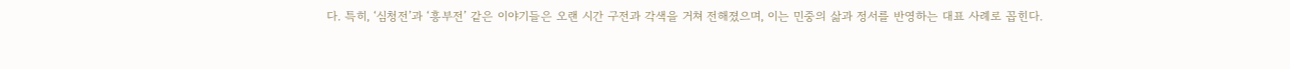다. 특히, ‘심청전’과 ‘흥부전’ 같은 이야기들은 오랜 시간 구전과 각색을 거쳐 전해졌으며, 이는 민중의 삶과 정서를 반영하는 대표 사례로 꼽힌다.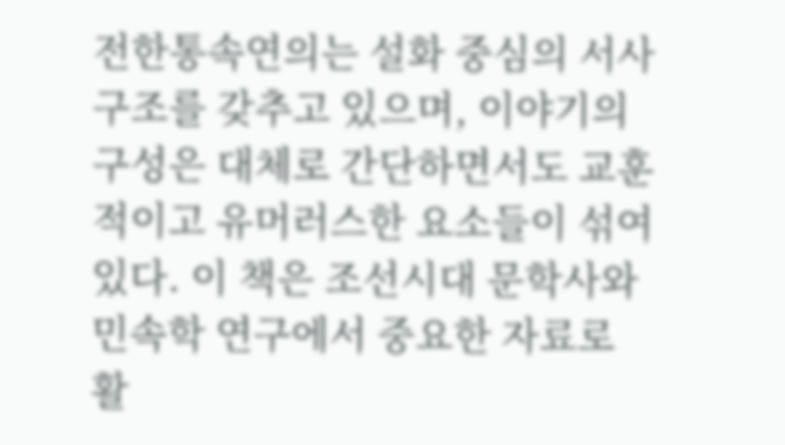전한통속연의는 설화 중심의 서사 구조를 갖추고 있으며, 이야기의 구성은 대체로 간단하면서도 교훈적이고 유머러스한 요소들이 섞여 있다. 이 책은 조선시대 문학사와 민속학 연구에서 중요한 자료로 활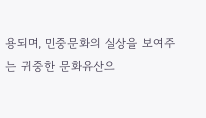용되며, 민중문화의 실상을 보여주는 귀중한 문화유산으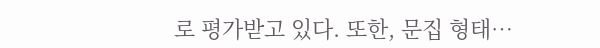로 평가받고 있다. 또한, 문집 형태…